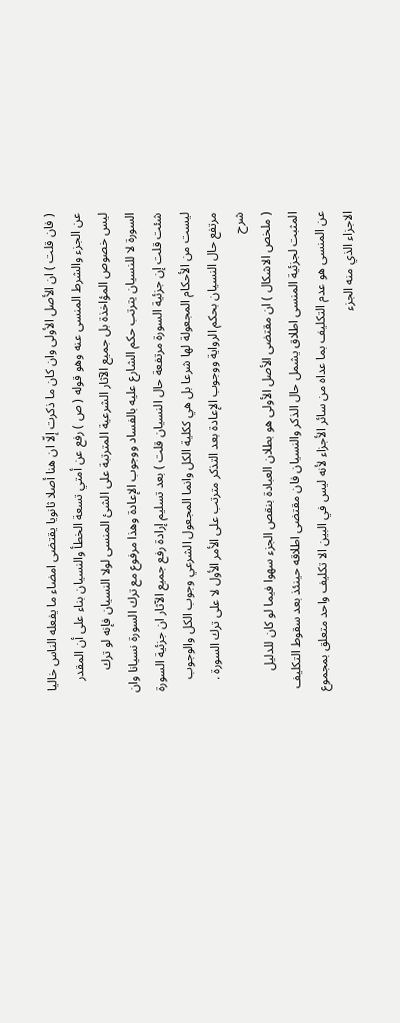( فان قلت ) ان الأصل الأولى وان كان ما ذكرت إلّا ان هنا أصلا ثانويا يقتضى امضاء ما يفعله الناس خاليا عن الجزء والشرط المنسى عنه وهو قوله ( ص ) رفع عن أمتي تسعة الخطأ والنسيان بناء على أن المقدر ليس خصوص المؤاخذة بل جميع الآثار الشرعية المترتبة على الشئ المنسى لولا النسيان فإنه لو ترك السورة لا للنسيان يترتب حكم الشارع عليه بالفساد ووجوب الإعادة وهذا مرفوع مع ترك السورة نسيانا وان شئت قلت إن جزئية السورة مرتفعة حال النسيان قلت ) بعد تسليم إرادة رفع جميع الآثار ان جزئية السورة ليست من الأحكام المجعولة لها شرعا بل هي ككلية الكل وانما المجعول الشرعي وجوب الكل والوجوب مرتفع حال النسيان بحكم الرواية ووجوب الإعادة بعد التذكر مترتب على الأمر الأول لا على ترك السورة .
شرح
( ملخص الاشكال ) ان مقتضى الأصل الأولى هو بطلان العبادة بنقص الجزء سهوا فيما لو كان للدليل المثبت لجزئية المنسى اطلاق يشمل حال الذكر والنسيان فان مقتضى اطلاقه حينئذ بعد سقوط التكليف عن المنسى هو عدم التكليف بما عداه من سائر الأجزاء لأنه ليس في البين الا تكليف واحد متعلق بمجموع الاجزاء الذي منه الجزء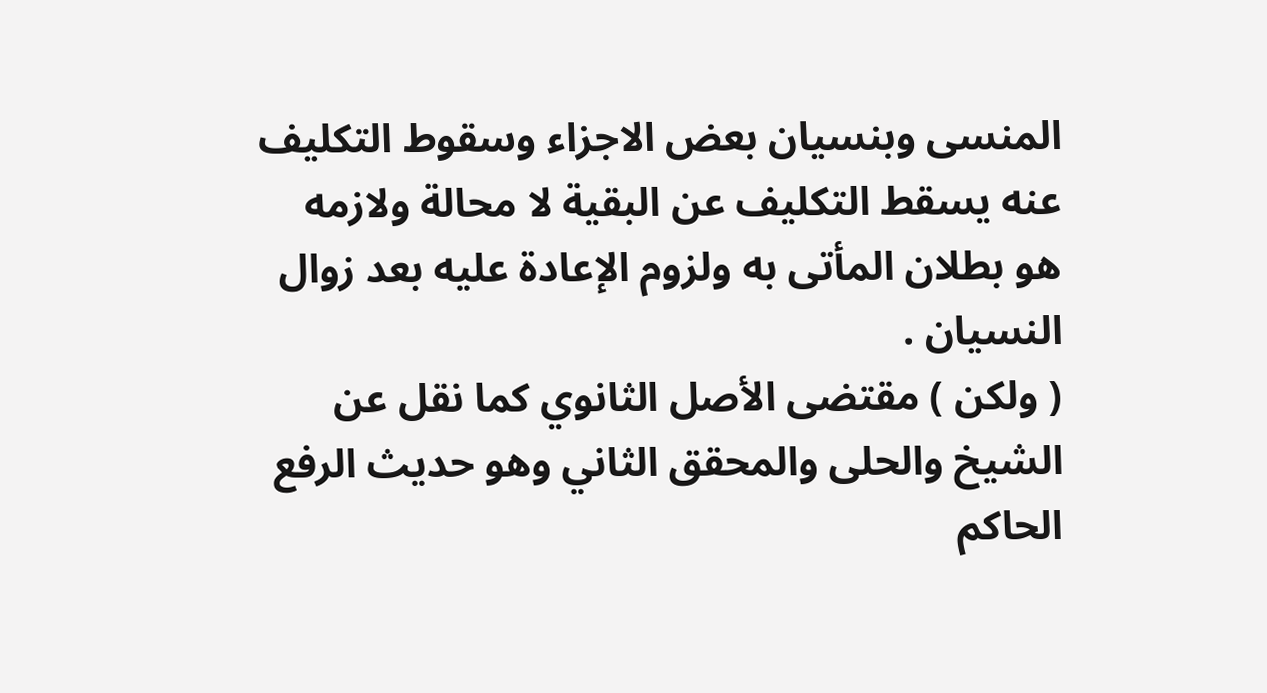المنسى وبنسيان بعض الاجزاء وسقوط التكليف عنه يسقط التكليف عن البقية لا محالة ولازمه هو بطلان المأتى به ولزوم الإعادة عليه بعد زوال النسيان .
( ولكن ) مقتضى الأصل الثانوي كما نقل عن الشيخ والحلى والمحقق الثاني وهو حديث الرفع الحاكم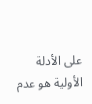على الأدلة الأولية هو عدم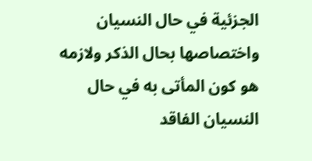الجزئية في حال النسيان واختصاصها بحال الذكر ولازمه هو كون المأتى به في حال النسيان الفاقد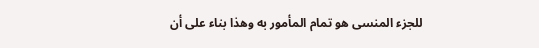للجزء المنسى هو تمام المأمور به وهذا بناء على أن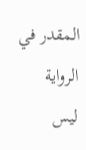المقدر في الرواية ليس